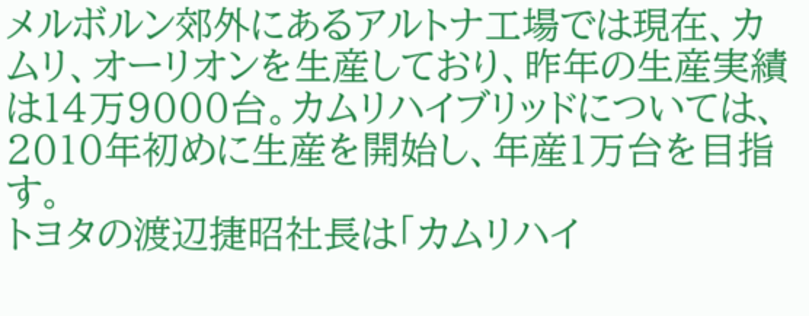メルボルン郊外にあるアルトナ工場では現在、カムリ、オーリオンを生産しており、昨年の生産実績は14万9000台。カムリハイブリッドについては、2010年初めに生産を開始し、年産1万台を目指す。
トヨタの渡辺捷昭社長は「カムリハイ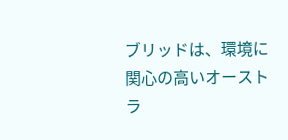ブリッドは、環境に関心の高いオーストラ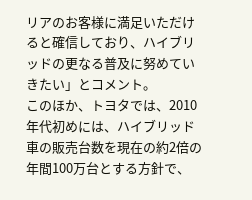リアのお客様に満足いただけると確信しており、ハイブリッドの更なる普及に努めていきたい」とコメント。
このほか、トヨタでは、2010年代初めには、ハイブリッド車の販売台数を現在の約2倍の年間100万台とする方針で、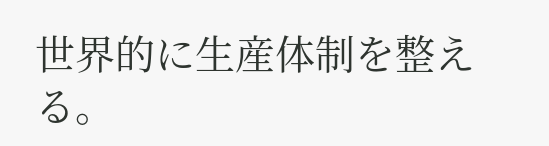世界的に生産体制を整える。